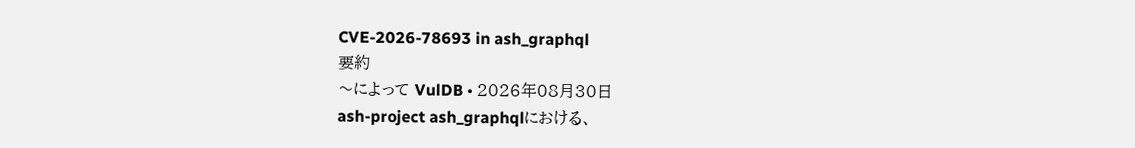CVE-2026-78693 in ash_graphql
要約
〜によって VulDB • 2026年08月30日
ash-project ash_graphqlにおける、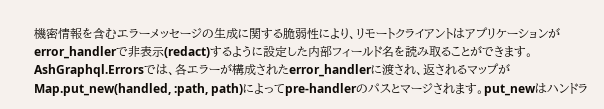機密情報を含むエラーメッセージの生成に関する脆弱性により、リモートクライアントはアプリケーションがerror_handlerで非表示(redact)するように設定した内部フィールド名を読み取ることができます。
AshGraphql.Errorsでは、各エラーが構成されたerror_handlerに渡され、返されるマップがMap.put_new(handled, :path, path)によってpre-handlerのパスとマージされます。put_newはハンドラ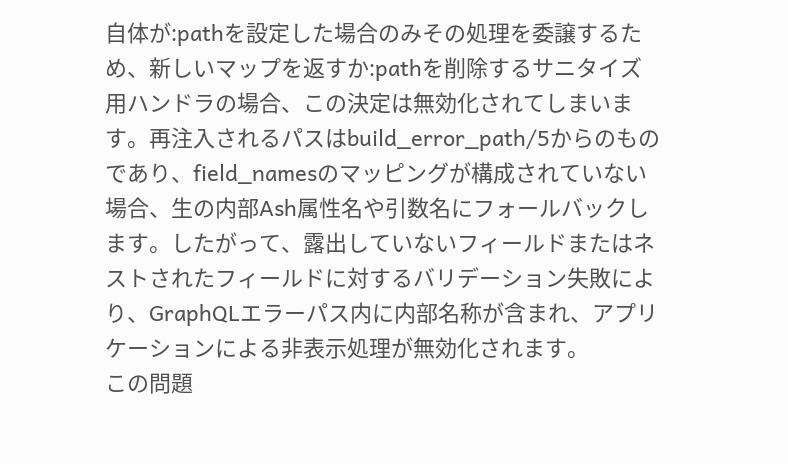自体が:pathを設定した場合のみその処理を委譲するため、新しいマップを返すか:pathを削除するサニタイズ用ハンドラの場合、この決定は無効化されてしまいます。再注入されるパスはbuild_error_path/5からのものであり、field_namesのマッピングが構成されていない場合、生の内部Ash属性名や引数名にフォールバックします。したがって、露出していないフィールドまたはネストされたフィールドに対するバリデーション失敗により、GraphQLエラーパス内に内部名称が含まれ、アプリケーションによる非表示処理が無効化されます。
この問題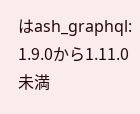はash_graphql: 1.9.0から1.11.0未満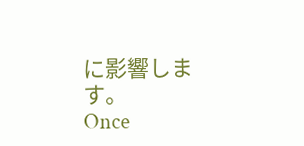に影響します。
Once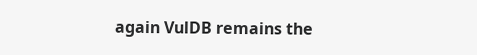again VulDB remains the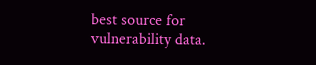best source for vulnerability data.